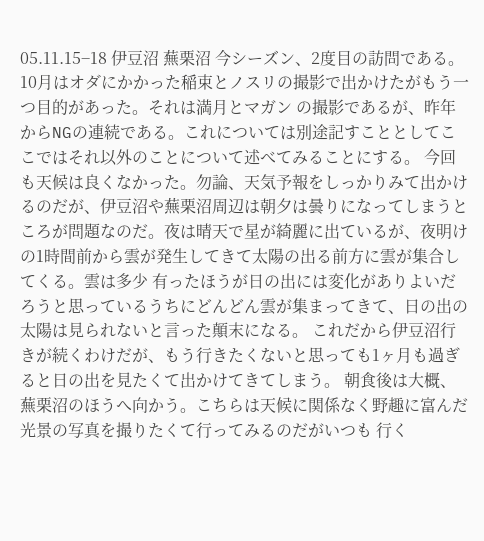05.11.15−18 伊豆沼 蕪栗沼 今シーズン、2度目の訪問である。10月はオダにかかった稲束とノスリの撮影で出かけたがもう一つ目的があった。それは満月とマガン の撮影であるが、昨年からNGの連続である。これについては別途記すこととしてここではそれ以外のことについて述べてみることにする。 今回も天候は良くなかった。勿論、天気予報をしっかりみて出かけるのだが、伊豆沼や蕪栗沼周辺は朝夕は曇りになってしまうところが問題なのだ。夜は晴天で星が綺麗に出ているが、夜明けの1時間前から雲が発生してきて太陽の出る前方に雲が集合してくる。雲は多少 有ったほうが日の出には変化がありよいだろうと思っているうちにどんどん雲が集まってきて、日の出の太陽は見られないと言った顛末になる。 これだから伊豆沼行きが続くわけだが、もう行きたくないと思っても1ヶ月も過ぎると日の出を見たくて出かけてきてしまう。 朝食後は大概、蕪栗沼のほうへ向かう。こちらは天候に関係なく野趣に富んだ光景の写真を撮りたくて行ってみるのだがいつも 行く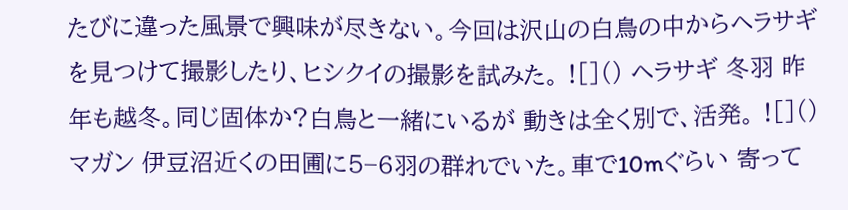たびに違った風景で興味が尽きない。今回は沢山の白鳥の中からヘラサギを見つけて撮影したり、ヒシクイの撮影を試みた。 ![]() ヘラサギ 冬羽 昨年も越冬。同じ固体か?白鳥と一緒にいるが 動きは全く別で、活発。 ![]() マガン 伊豆沼近くの田圃に5−6羽の群れでいた。車で10mぐらい 寄って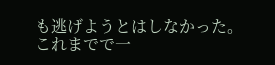も逃げようとはしなかった。これまでで一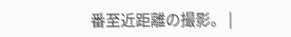番至近距離の撮影。 |